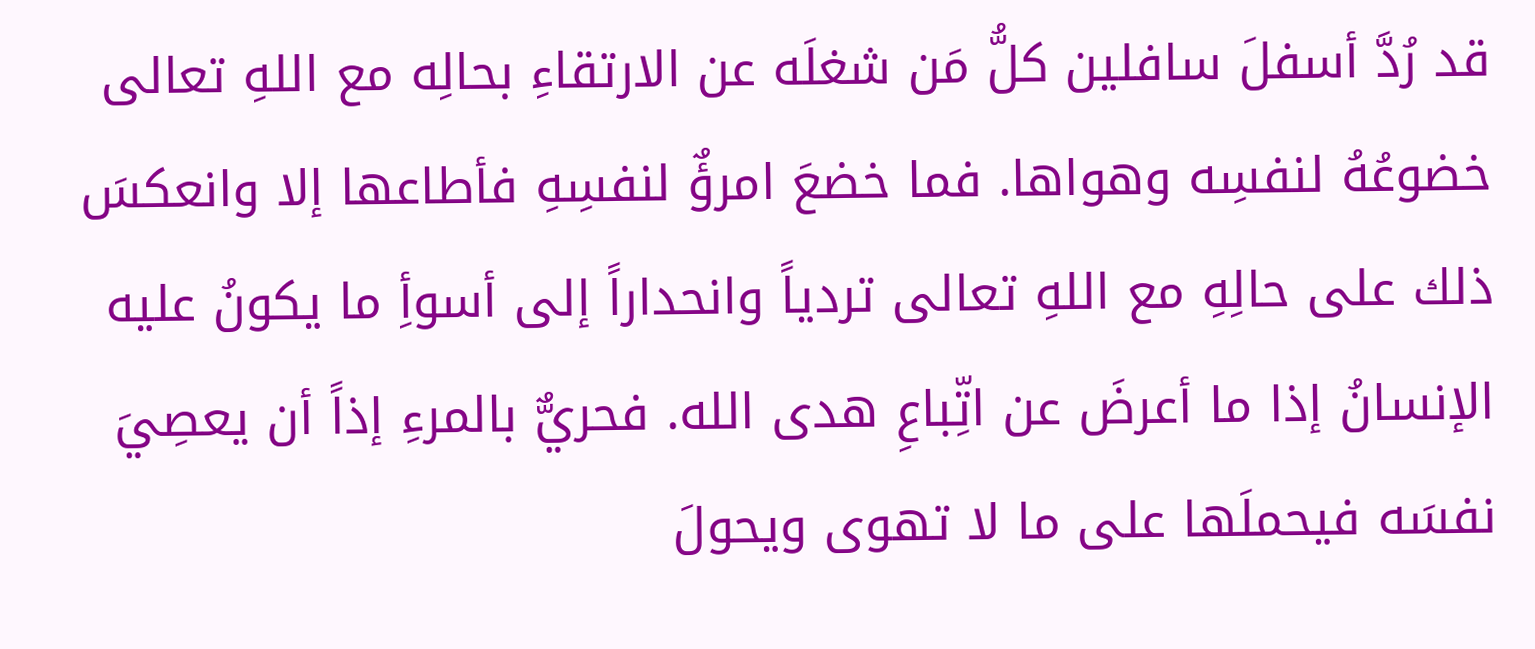قد رُدَّ أسفلَ سافلين كلُّ مَن شغلَه عن الارتقاءِ بحالِه مع اللهِ تعالى خضوعُهُ لنفسِه وهواها. فما خضعَ امرؤٌ لنفسِهِ فأطاعها إلا وانعكسَ ذلك على حالِهِ مع اللهِ تعالى تردياً وانحداراً إلى أسوأِ ما يكونُ عليه الإنسانُ إذا ما أعرضَ عن اتِّباعِ هدى الله. فحريٌّ بالمرءِ إذاً أن يعصِيَ نفسَه فيحملَها على ما لا تهوى ويحولَ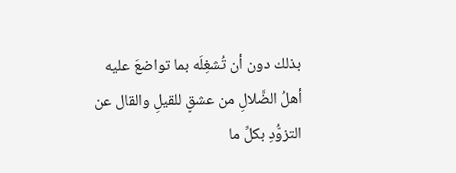بذلك دون أن تُشغِلَه بما تواضعَ عليه أهلُ الضَّلالِ من عشقٍ للقيلِ والقال عن التزوُّدِ بكلِّ ما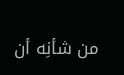من شأنِه أن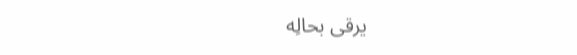يرقى بحالِه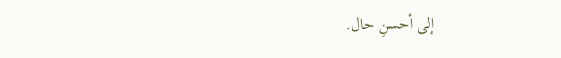إلى أحسنِ حال.